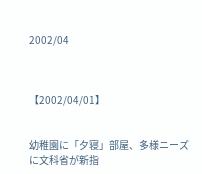2002/04



【2002/04/01】


幼稚園に「夕寝」部屋、多様ニーズに文科省が新指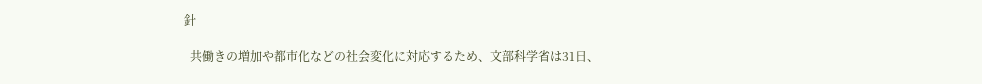針

  共働きの増加や都市化などの社会変化に対応するため、文部科学省は31日、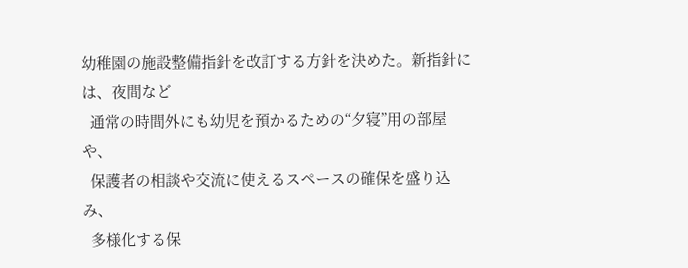幼稚園の施設整備指針を改訂する方針を決めた。新指針には、夜間など
  通常の時間外にも幼児を預かるための“夕寝”用の部屋や、
  保護者の相談や交流に使えるスペースの確保を盛り込み、
  多様化する保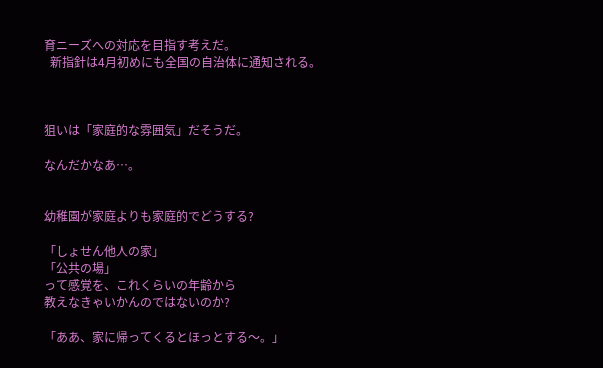育ニーズへの対応を目指す考えだ。
  新指針は4月初めにも全国の自治体に通知される。



狙いは「家庭的な雰囲気」だそうだ。

なんだかなあ…。


幼稚園が家庭よりも家庭的でどうする?

「しょせん他人の家」
「公共の場」
って感覚を、これくらいの年齢から
教えなきゃいかんのではないのか?

「ああ、家に帰ってくるとほっとする〜。」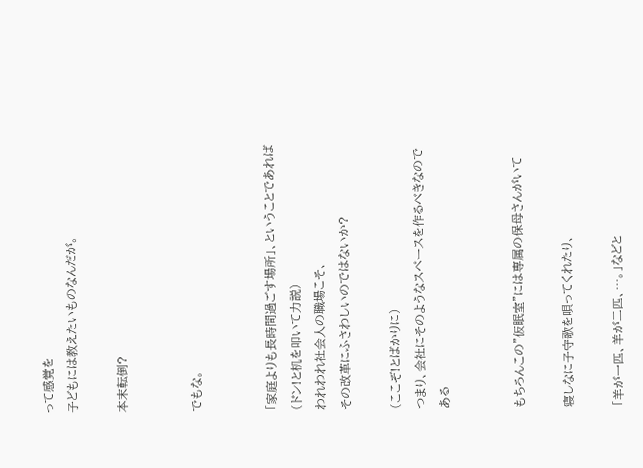って感覚を
子どもには教えたいものなんだが。

本末転倒?


でもな。


「家庭よりも長時間過ごす場所」、ということであれば
(ドン!と机を叩いて力説)
われわれ社会人の職場こそ、
その改革にふさわしいのではないか?

(ここぞ!とばかりに)
つまり、会社にそのようなスペースを作るべきなのである


もちろんこの”仮眠室”には専属の保母さんがいて

寝しなに子守歌を唄ってくれたり、

「羊が一匹、羊が二匹、…。」などと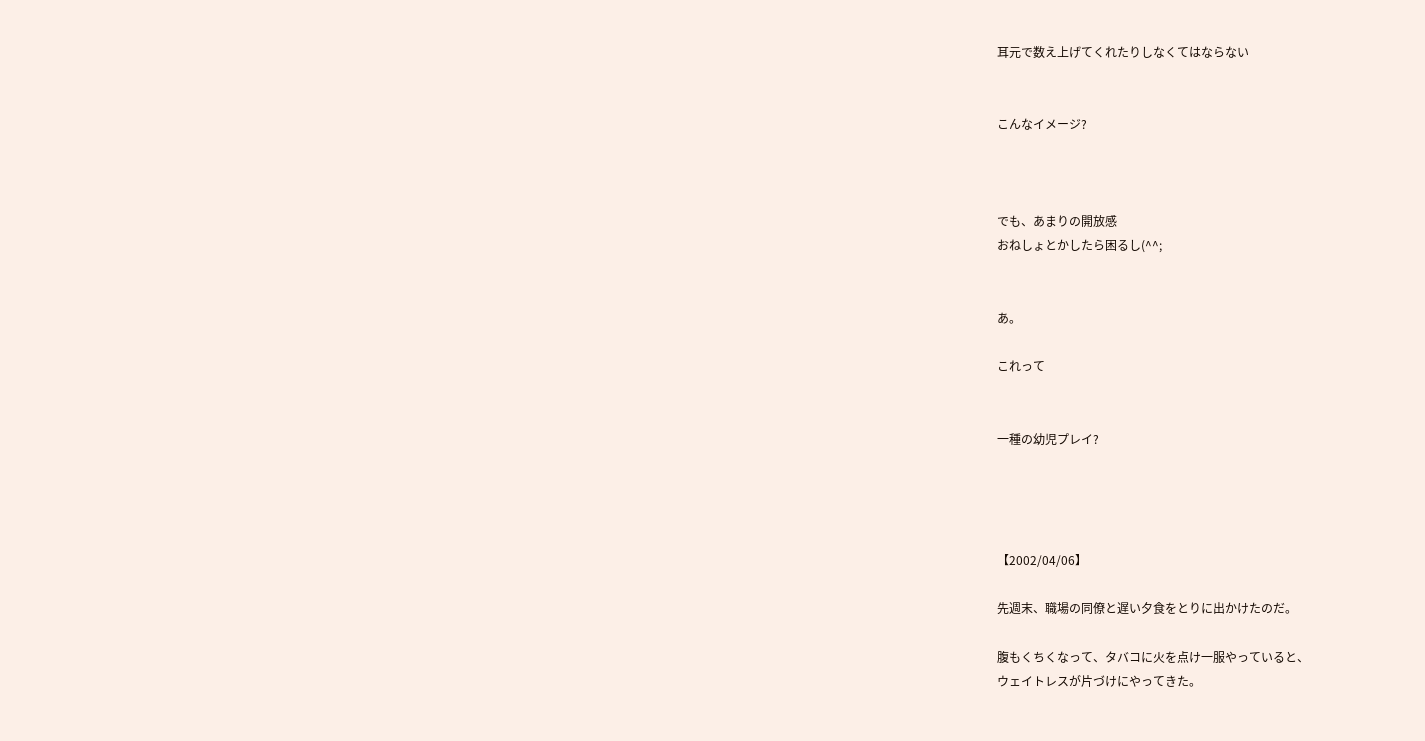耳元で数え上げてくれたりしなくてはならない


こんなイメージ?



でも、あまりの開放感
おねしょとかしたら困るし(^^;


あ。

これって


一種の幼児プレイ?




【2002/04/06】

先週末、職場の同僚と遅い夕食をとりに出かけたのだ。

腹もくちくなって、タバコに火を点け一服やっていると、
ウェイトレスが片づけにやってきた。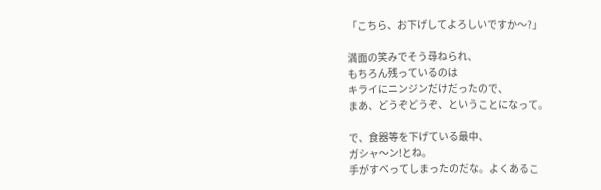「こちら、お下げしてよろしいですか〜?」

満面の笑みでそう尋ねられ、
もちろん残っているのは
キライにニンジンだけだったので、
まあ、どうぞどうぞ、ということになって。

で、食器等を下げている最中、
ガシャ〜ン!とね。
手がすべってしまったのだな。よくあるこ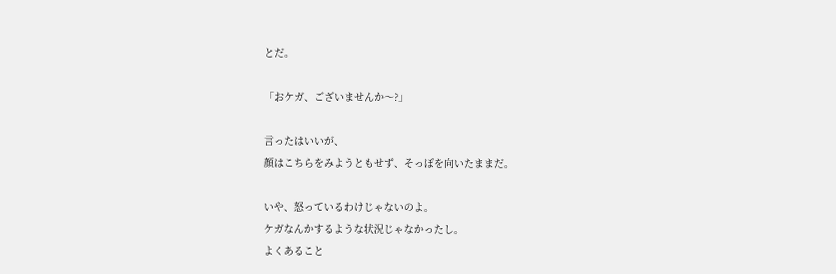とだ。

「おケガ、ございませんか〜?」

言ったはいいが、
顔はこちらをみようともせず、そっぽを向いたままだ。

いや、怒っているわけじゃないのよ。
ケガなんかするような状況じゃなかったし。
よくあること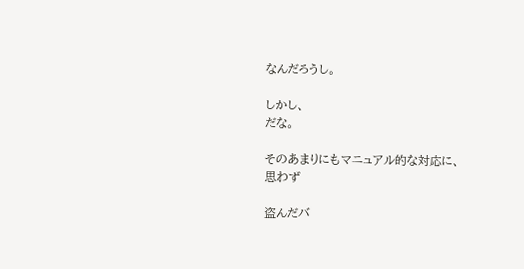なんだろうし。

しかし、
だな。

そのあまりにもマニュアル的な対応に、
思わず

盗んだバ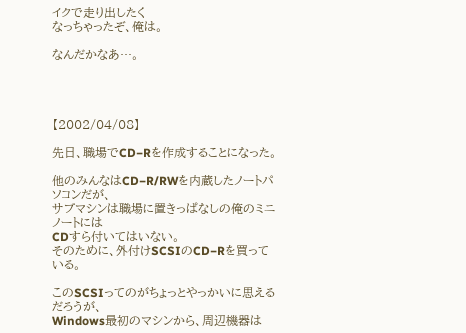イクで走り出したく
なっちゃったぞ、俺は。

なんだかなあ…。




【2002/04/08】

先日、職場でCD−Rを作成することになった。

他のみんなはCD−R/RWを内蔵したノートパソコンだが、
サブマシンは職場に置きっぱなしの俺のミニノートには
CDすら付いてはいない。
そのために、外付けSCSIのCD−Rを買っている。

このSCSIってのがちょっとやっかいに思えるだろうが、
Windows最初のマシンから、周辺機器は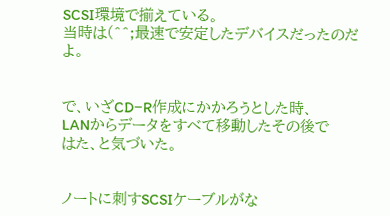SCSI環境で揃えている。
当時は(^^;最速で安定したデバイスだったのだよ。


で、いざCD−R作成にかかろうとした時、
LANからデータをすべて移動したその後で
はた、と気づいた。


ノートに刺すSCSIケーブルがな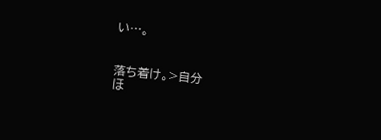い…。


落ち着け。>自分
ほ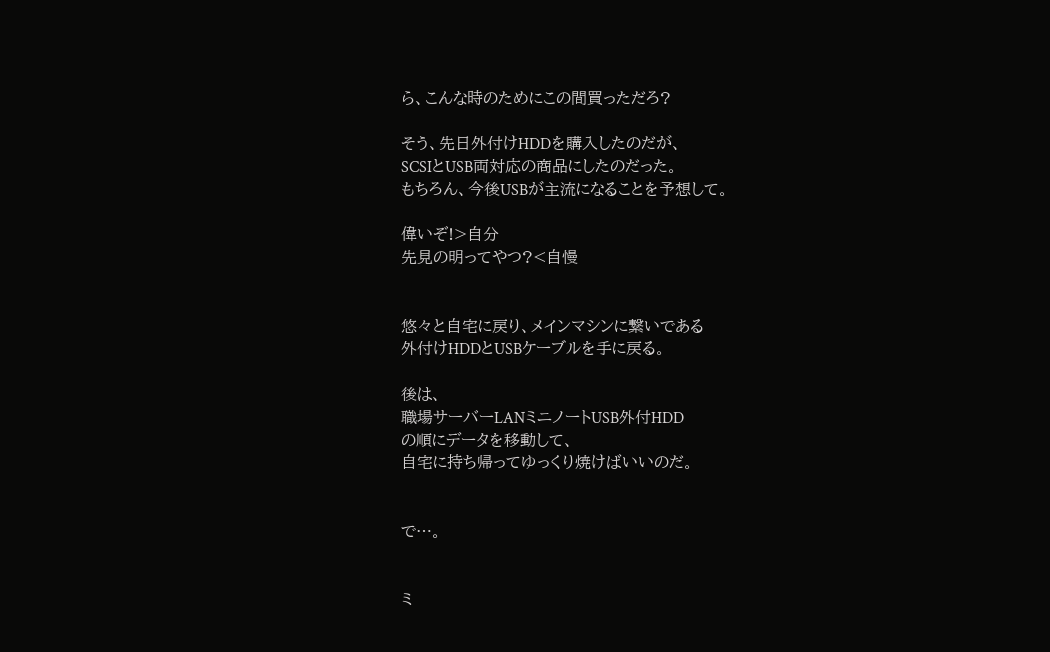ら、こんな時のためにこの間買っただろ?

そう、先日外付けHDDを購入したのだが、
SCSIとUSB両対応の商品にしたのだった。
もちろん、今後USBが主流になることを予想して。

偉いぞ!>自分
先見の明ってやつ?<自慢


悠々と自宅に戻り、メインマシンに繋いである
外付けHDDとUSBケーブルを手に戻る。

後は、
職場サーバーLANミニノートUSB外付HDD
の順にデータを移動して、
自宅に持ち帰ってゆっくり焼けばいいのだ。


で…。


ミ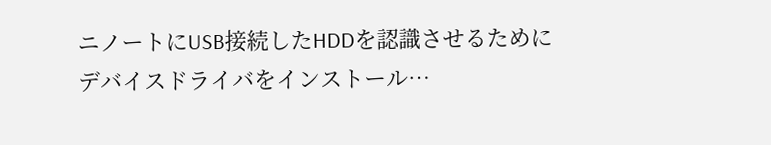ニノートにUSB接続したHDDを認識させるために
デバイスドライバをインストール…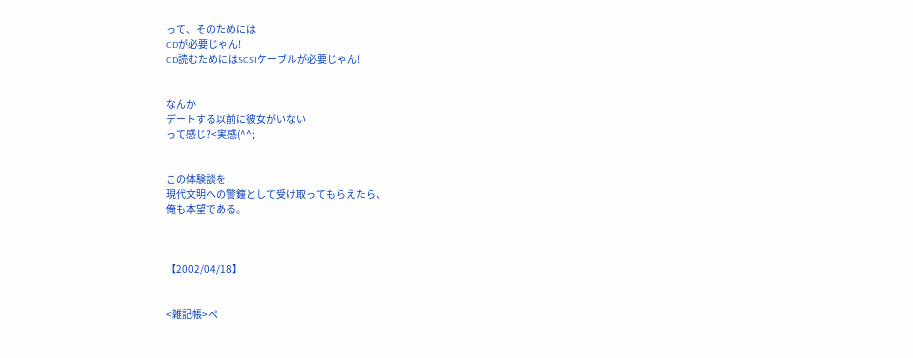って、そのためには
CDが必要じゃん!
CD読むためにはSCSIケーブルが必要じゃん!


なんか
デートする以前に彼女がいない
って感じ?<実感(^^;


この体験談を
現代文明への警鐘として受け取ってもらえたら、
俺も本望である。



【2002/04/18】


<雑記帳>ペ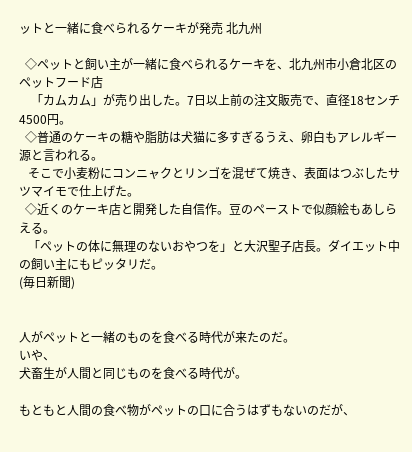ットと一緒に食べられるケーキが発売 北九州

  ◇ペットと飼い主が一緒に食べられるケーキを、北九州市小倉北区のペットフード店
    「カムカム」が売り出した。7日以上前の注文販売で、直径18センチ4500円。
  ◇普通のケーキの糖や脂肪は犬猫に多すぎるうえ、卵白もアレルギー源と言われる。
   そこで小麦粉にコンニャクとリンゴを混ぜて焼き、表面はつぶしたサツマイモで仕上げた。
  ◇近くのケーキ店と開発した自信作。豆のペーストで似顔絵もあしらえる。
   「ペットの体に無理のないおやつを」と大沢聖子店長。ダイエット中の飼い主にもピッタリだ。
(毎日新聞)


人がペットと一緒のものを食べる時代が来たのだ。
いや、
犬畜生が人間と同じものを食べる時代が。

もともと人間の食べ物がペットの口に合うはずもないのだが、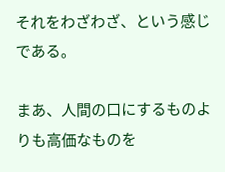それをわざわざ、という感じである。

まあ、人間の口にするものよりも高価なものを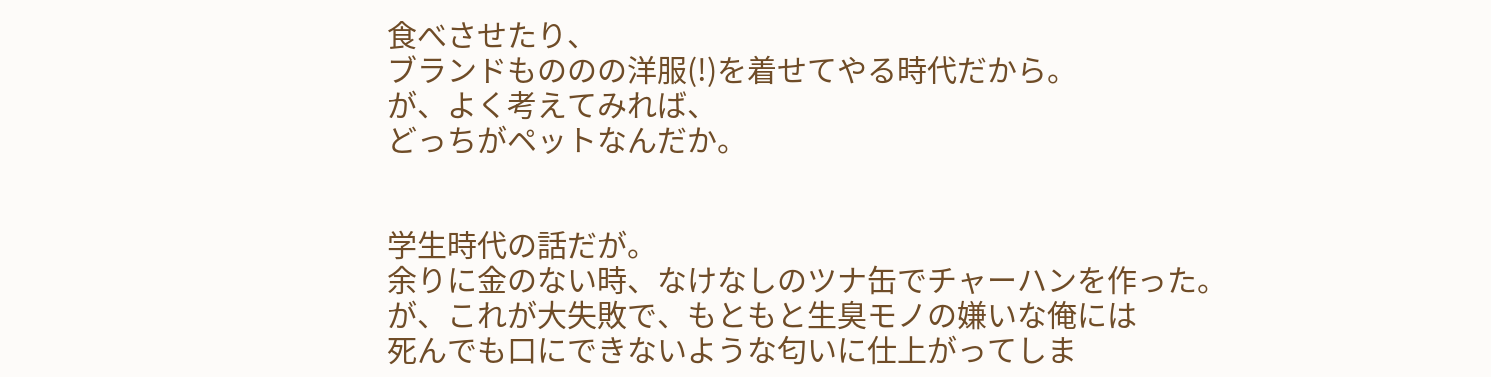食べさせたり、
ブランドもののの洋服(!)を着せてやる時代だから。
が、よく考えてみれば、
どっちがペットなんだか。


学生時代の話だが。
余りに金のない時、なけなしのツナ缶でチャーハンを作った。
が、これが大失敗で、もともと生臭モノの嫌いな俺には
死んでも口にできないような匂いに仕上がってしま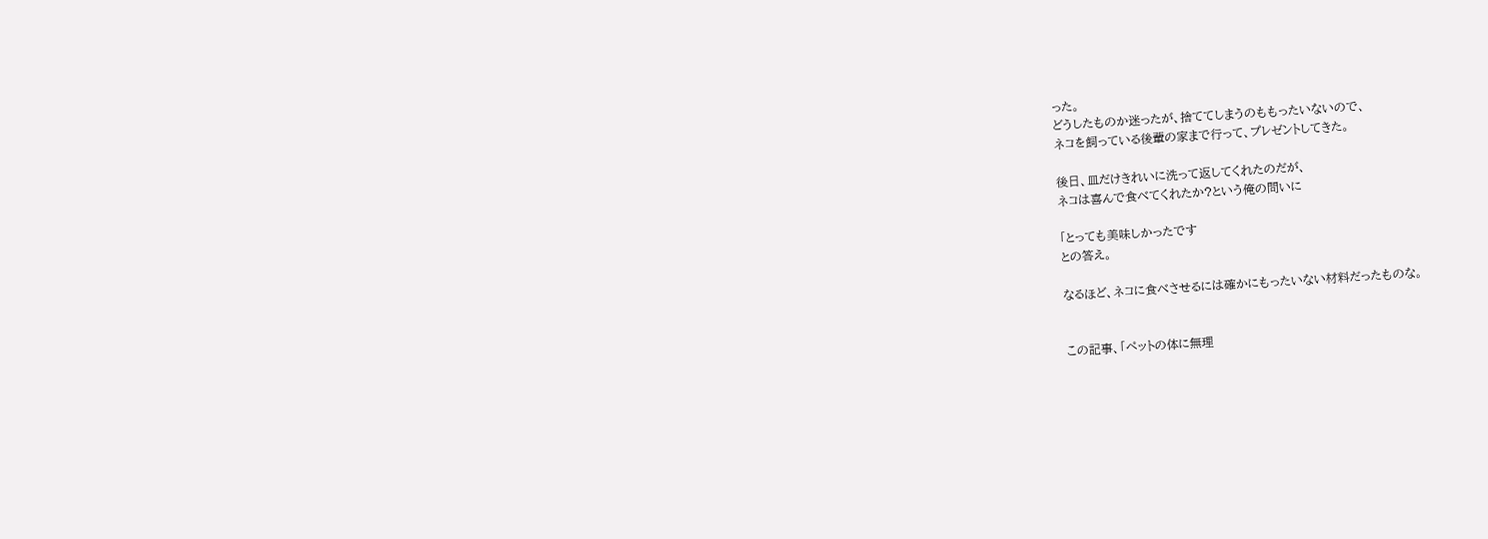った。
どうしたものか迷ったが、捨ててしまうのももったいないので、
ネコを飼っている後輩の家まで行って、プレゼントしてきた。

後日、皿だけきれいに洗って返してくれたのだが、
ネコは喜んで食べてくれたか?という俺の問いに

「とっても美味しかったです
との答え。

なるほど、ネコに食べさせるには確かにもったいない材料だったものな。


この記事、「ペットの体に無理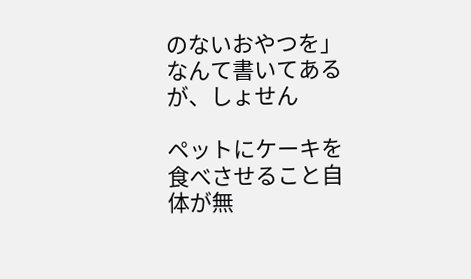のないおやつを」
なんて書いてあるが、しょせん

ペットにケーキを食べさせること自体が無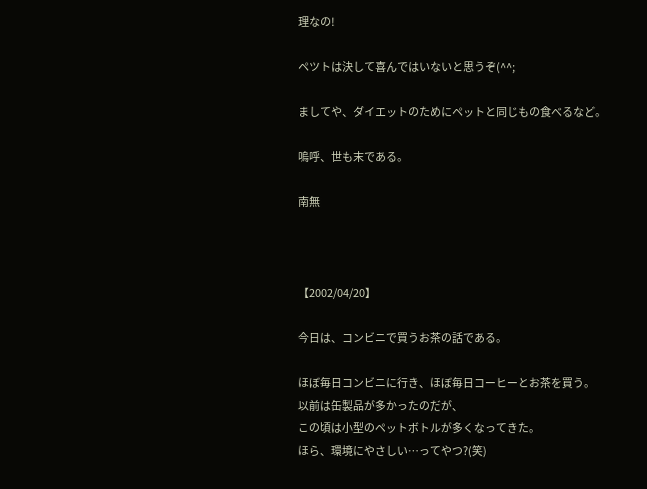理なの!

ペツトは決して喜んではいないと思うぞ(^^;

ましてや、ダイエットのためにペットと同じもの食べるなど。

嗚呼、世も末である。

南無



【2002/04/20】

今日は、コンビニで買うお茶の話である。

ほぼ毎日コンビニに行き、ほぼ毎日コーヒーとお茶を買う。
以前は缶製品が多かったのだが、
この頃は小型のペットボトルが多くなってきた。
ほら、環境にやさしい…ってやつ?(笑)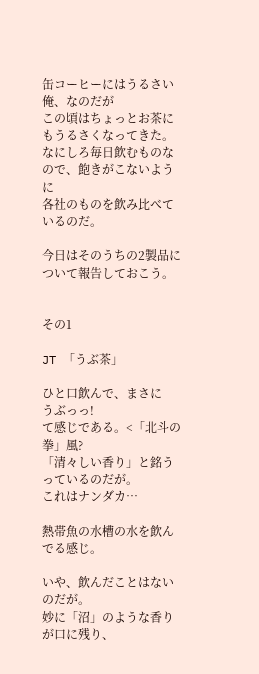缶コーヒーにはうるさい俺、なのだが
この頃はちょっとお茶にもうるさくなってきた。
なにしろ毎日飲むものなので、飽きがこないように
各社のものを飲み比べているのだ。

今日はそのうちの2製品について報告しておこう。


その1

JT 「うぶ茶」

ひと口飲んで、まさに
うぶっっ!
て感じである。<「北斗の拳」風?
「清々しい香り」と銘うっているのだが。
これはナンダカ…

熱帯魚の水槽の水を飲んでる感じ。

いや、飲んだことはないのだが。
妙に「沼」のような香りが口に残り、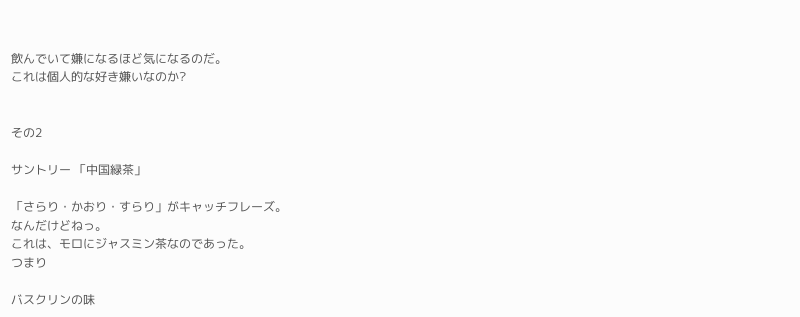飲んでいて嫌になるほど気になるのだ。
これは個人的な好き嫌いなのか?


その2

サントリー 「中国緑茶」

「さらり・かおり・すらり」がキャッチフレーズ。
なんだけどねっ。
これは、モロにジャスミン茶なのであった。
つまり

バスクリンの味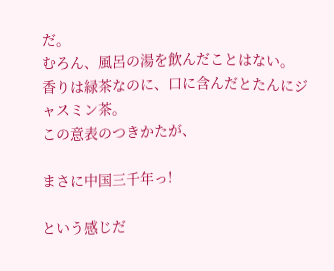だ。
むろん、風呂の湯を飲んだことはない。
香りは緑茶なのに、口に含んだとたんにジャスミン茶。
この意表のつきかたが、

まさに中国三千年っ!

という感じだ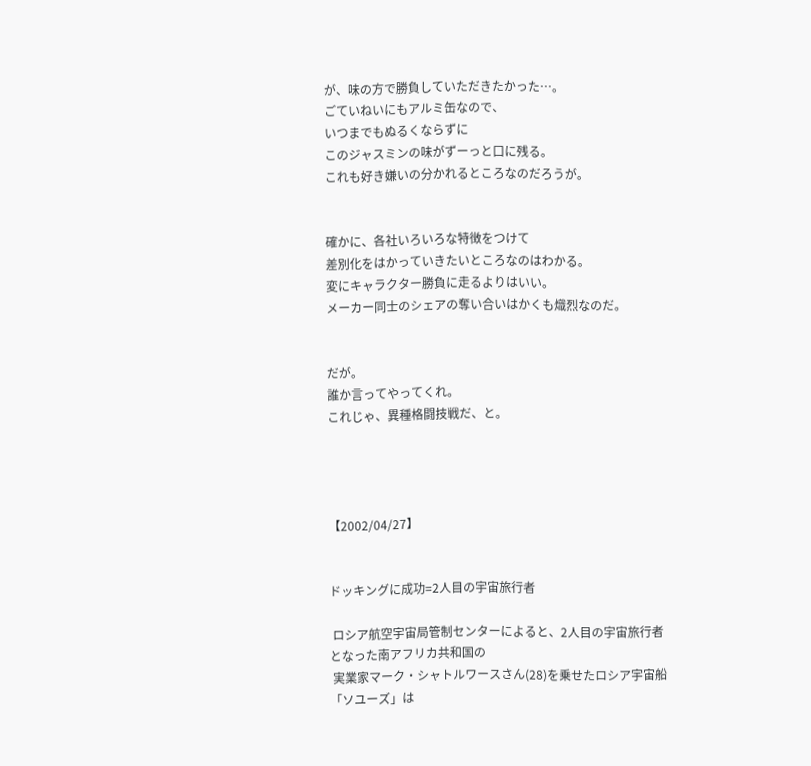が、味の方で勝負していただきたかった…。
ごていねいにもアルミ缶なので、
いつまでもぬるくならずに
このジャスミンの味がずーっと口に残る。
これも好き嫌いの分かれるところなのだろうが。


確かに、各社いろいろな特徴をつけて
差別化をはかっていきたいところなのはわかる。
変にキャラクター勝負に走るよりはいい。
メーカー同士のシェアの奪い合いはかくも熾烈なのだ。


だが。
誰か言ってやってくれ。
これじゃ、異種格闘技戦だ、と。




【2002/04/27】


ドッキングに成功=2人目の宇宙旅行者

 ロシア航空宇宙局管制センターによると、2人目の宇宙旅行者となった南アフリカ共和国の
 実業家マーク・シャトルワースさん(28)を乗せたロシア宇宙船「ソユーズ」は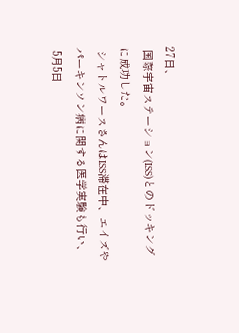27日、
 国際宇宙ステーション(ISS)とのドッキングに成功した。
 シャトルワースさんはISS滞在中、エイズやパーキンソン病に関する医学実験も行い、
 5月5日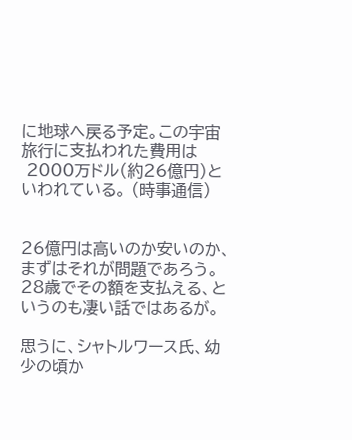に地球へ戻る予定。この宇宙旅行に支払われた費用は
 2000万ドル(約26億円)といわれている。 (時事通信)


26億円は高いのか安いのか、まずはそれが問題であろう。
28歳でその額を支払える、というのも凄い話ではあるが。

思うに、シャトルワース氏、幼少の頃か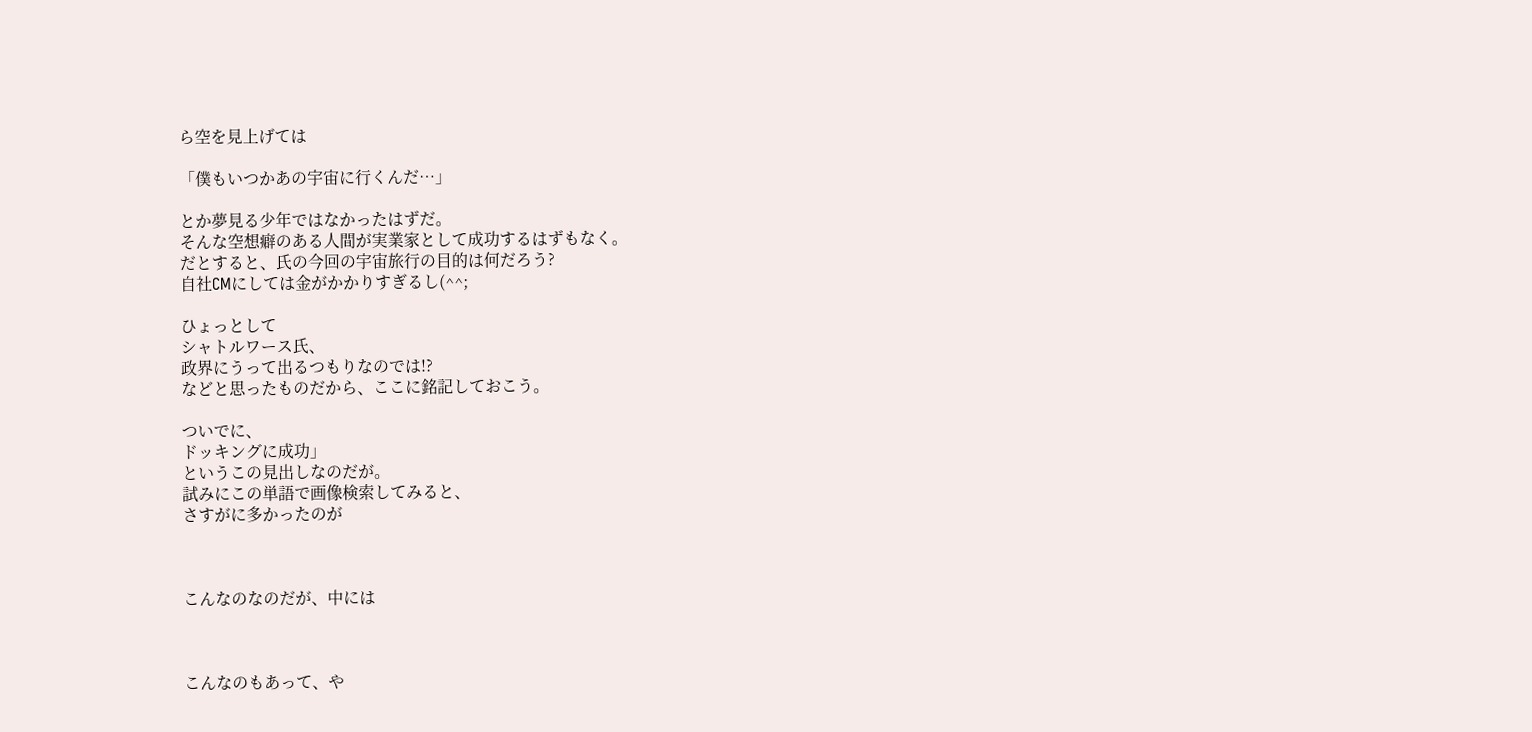ら空を見上げては

「僕もいつかあの宇宙に行くんだ…」

とか夢見る少年ではなかったはずだ。
そんな空想癖のある人間が実業家として成功するはずもなく。
だとすると、氏の今回の宇宙旅行の目的は何だろう?
自社CMにしては金がかかりすぎるし(^^;

ひょっとして
シャトルワース氏、
政界にうって出るつもりなのでは!?
などと思ったものだから、ここに銘記しておこう。

ついでに、
ドッキングに成功」
というこの見出しなのだが。
試みにこの単語で画像検索してみると、
さすがに多かったのが



こんなのなのだが、中には



こんなのもあって、や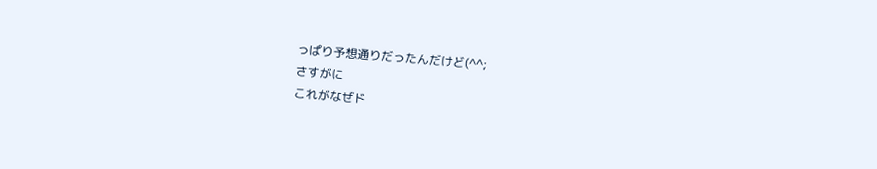っぱり予想通りだったんだけど(^^;
さすがに
これがなぜド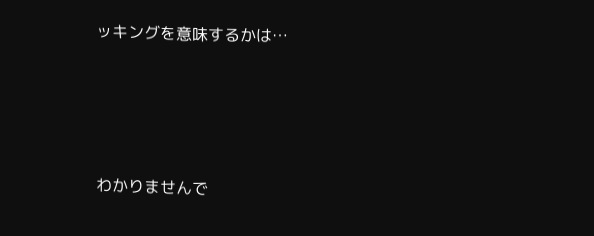ッキングを意味するかは…




わかりませんで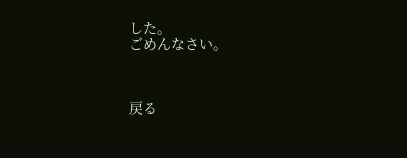した。
ごめんなさい。



戻る